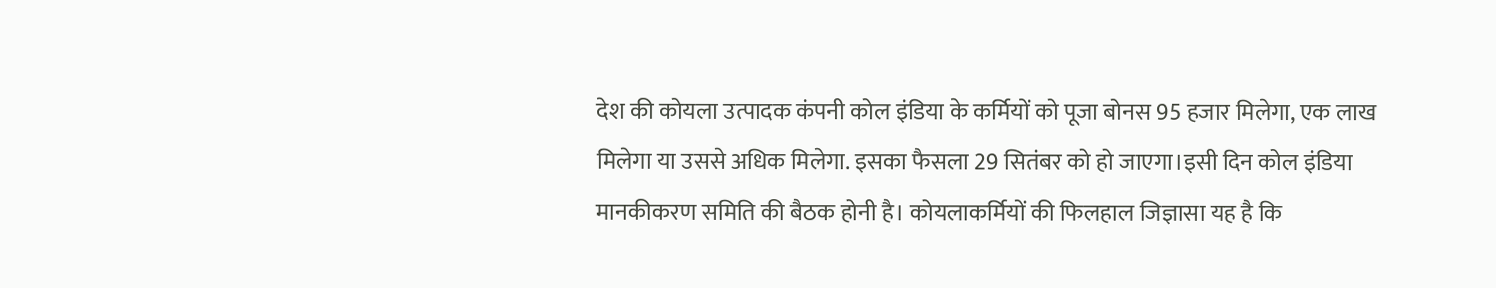देश की कोयला उत्पादक कंपनी कोल इंडिया के कर्मियों को पूजा बोनस 95 हजार मिलेगा, एक लाख मिलेगा या उससे अधिक मिलेगा. इसका फैसला 29 सितंबर को हो जाएगा।इसी दिन कोल इंडिया मानकीकरण समिति की बैठक होनी है। कोयलाकर्मियों की फिलहाल जिज्ञासा यह है कि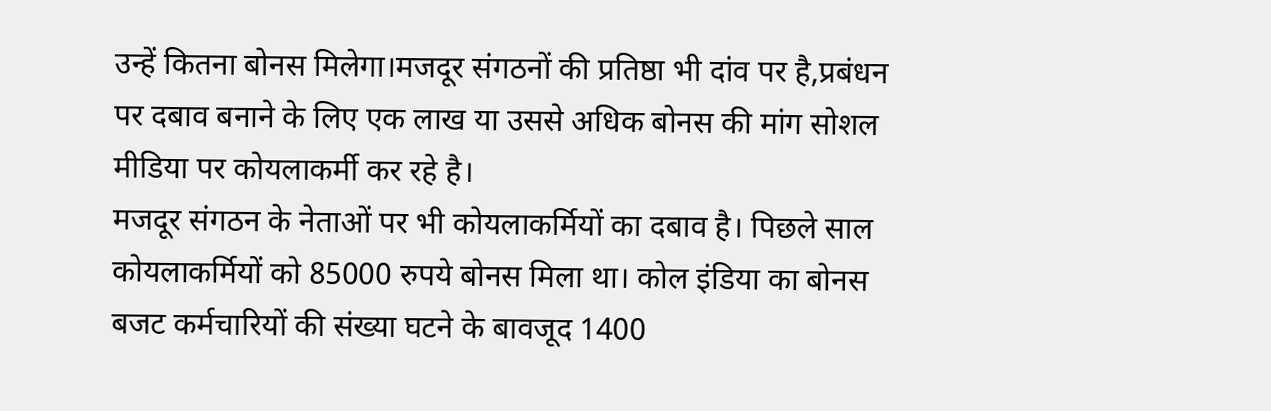उन्हें कितना बोनस मिलेगा।मजदूर संगठनों की प्रतिष्ठा भी दांव पर है,प्रबंधन पर दबाव बनाने के लिए एक लाख या उससे अधिक बोनस की मांग सोशल मीडिया पर कोयलाकर्मी कर रहे है।
मजदूर संगठन के नेताओं पर भी कोयलाकर्मियों का दबाव है। पिछले साल कोयलाकर्मियों को 85000 रुपये बोनस मिला था। कोल इंडिया का बोनस बजट कर्मचारियों की संख्या घटने के बावजूद 1400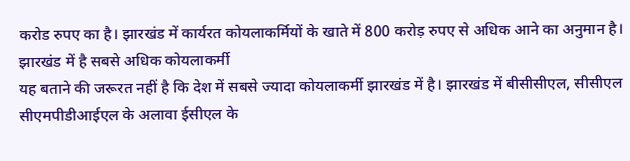करोड रुपए का है। झारखंड में कार्यरत कोयलाकर्मियों के खाते में 800 करोड़ रुपए से अधिक आने का अनुमान है।
झारखंड में है सबसे अधिक कोयलाकर्मी
यह बताने की जरूरत नहीं है कि देश में सबसे ज्यादा कोयलाकर्मी झारखंड में है। झारखंड में बीसीसीएल, सीसीएल सीएमपीडीआईएल के अलावा ईसीएल के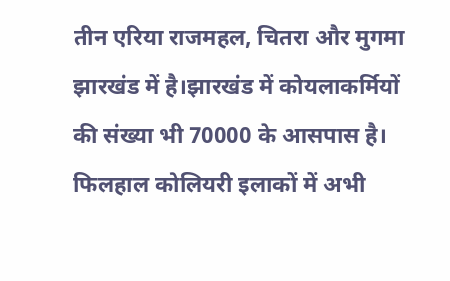तीन एरिया राजमहल, चितरा और मुगमा झारखंड में है।झारखंड में कोयलाकर्मियों की संख्या भी 70000 के आसपास है। फिलहाल कोलियरी इलाकों में अभी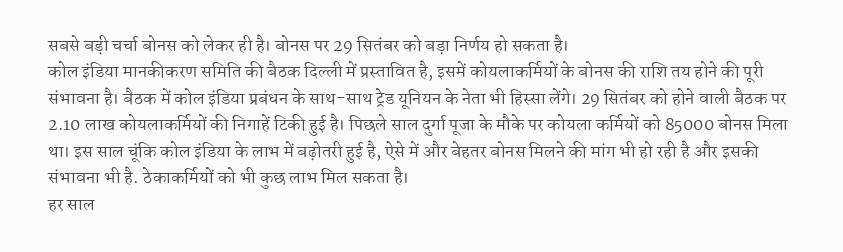सबसे बड़ी चर्चा बोनस को लेकर ही है। बोनस पर 29 सितंबर को बड़ा निर्णय हो सकता है।
कोल इंडिया मानकीकरण समिति की बैठक दिल्ली में प्रस्तावित है, इसमें कोयलाकर्मियों के बोनस की राशि तय होने की पूरी संभावना है। बैठक में कोल इंडिया प्रबंधन के साथ-साथ ट्रेड यूनियन के नेता भी हिस्सा लेंगे। 29 सितंबर को होने वाली बैठक पर 2.10 लाख कोयलाकर्मियों की निगाहें टिकी हुई है। पिछले साल दुर्गा पूजा के मौके पर कोयला कर्मियों को 85000 बोनस मिला था। इस साल चूंकि कोल इंडिया के लाभ में बढ़ोतरी हुई है, ऐसे में और बेहतर बोनस मिलने की मांग भी हो रही है और इसकी संभावना भी है. ठेकाकर्मियों को भी कुछ लाभ मिल सकता है।
हर साल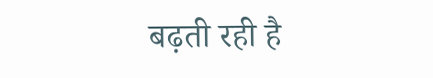बढ़ती रही है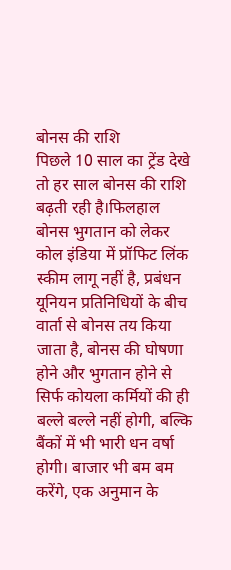बोनस की राशि
पिछले 10 साल का ट्रेंड देखे तो हर साल बोनस की राशि बढ़ती रही है।फिलहाल बोनस भुगतान को लेकर कोल इंडिया में प्रॉफिट लिंक स्कीम लागू नहीं है, प्रबंधन यूनियन प्रतिनिधियों के बीच वार्ता से बोनस तय किया जाता है, बोनस की घोषणा होने और भुगतान होने से सिर्फ कोयला कर्मियों की ही बल्ले बल्ले नहीं होगी, बल्कि बैंकों में भी भारी धन वर्षा होगी। बाजार भी बम बम करेंगे, एक अनुमान के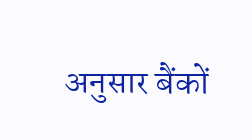अनुसार बैंकों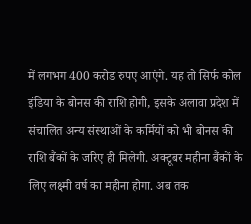में लगभग 400 करोड रुपए आएंगे. यह तो सिर्फ कोल इंडिया के बोनस की राशि होगी, इसके अलावा प्रदेश में संचालित अन्य संस्थाओं के कर्मियों को भी बोनस की राशि बैंकों के जरिए ही मिलेगी. अक्टूबर महीना बैंकों के लिए लक्ष्मी वर्ष का महीना होगा. अब तक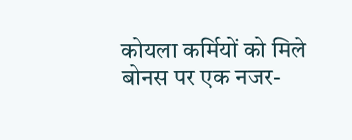कोयला कर्मियों को मिले बोनस पर एक नजर-